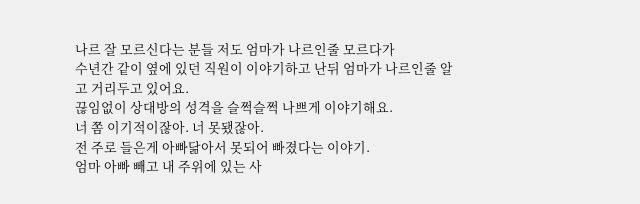나르 잘 모르신다는 분들 저도 엄마가 나르인줄 모르다가
수년간 같이 옆에 있던 직원이 이야기하고 난뒤 엄마가 나르인줄 알고 거리두고 있어요.
끊임없이 상대방의 성격을 슬쩍슬쩍 나쁘게 이야기해요.
너 쫌 이기적이잖아. 너 못됐잖아.
전 주로 들은게 아빠닮아서 못되어 빠졌다는 이야기.
엄마 아빠 빼고 내 주위에 있는 사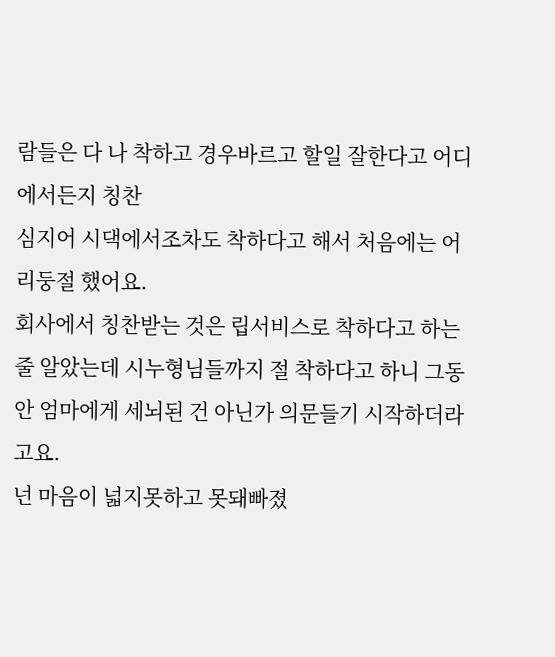람들은 다 나 착하고 경우바르고 할일 잘한다고 어디에서든지 칭찬
심지어 시댁에서조차도 착하다고 해서 처음에는 어리둥절 했어요.
회사에서 칭찬받는 것은 립서비스로 착하다고 하는 줄 알았는데 시누형님들까지 절 착하다고 하니 그동안 엄마에게 세뇌된 건 아닌가 의문들기 시작하더라고요.
넌 마음이 넓지못하고 못돼빠졌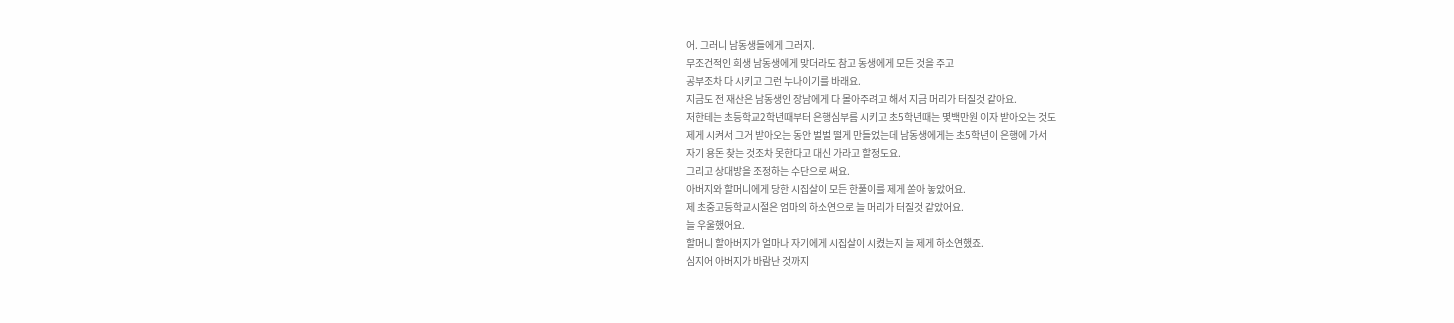어. 그러니 남동생들에게 그러지.
무조건적인 희생 남동생에게 맞더라도 참고 동생에게 모든 것을 주고
공부조차 다 시키고 그런 누나이기를 바래요.
지금도 전 재산은 남동생인 장남에게 다 몰아주려고 해서 지금 머리가 터질것 같아요.
저한테는 초등학교2학년때부터 은행심부름 시키고 초5학년때는 몇백만원 이자 받아오는 것도
제게 시켜서 그거 받아오는 동안 벌벌 떨게 만들었는데 남동생에게는 초5학년이 은행에 가서
자기 용돈 찾는 것조차 못한다고 대신 가라고 할정도요.
그리고 상대방을 조정하는 수단으로 써요.
아버지와 할머니에게 당한 시집살이 모든 한풀이를 제게 쏟아 놓았어요.
제 초중고등학교시절은 엄마의 하소연으로 늘 머리가 터질것 같았어요.
늘 우울했어요.
할머니 할아버지가 얼마나 자기에게 시집살이 시켰는지 늘 제게 하소연했죠.
심지어 아버지가 바람난 것까지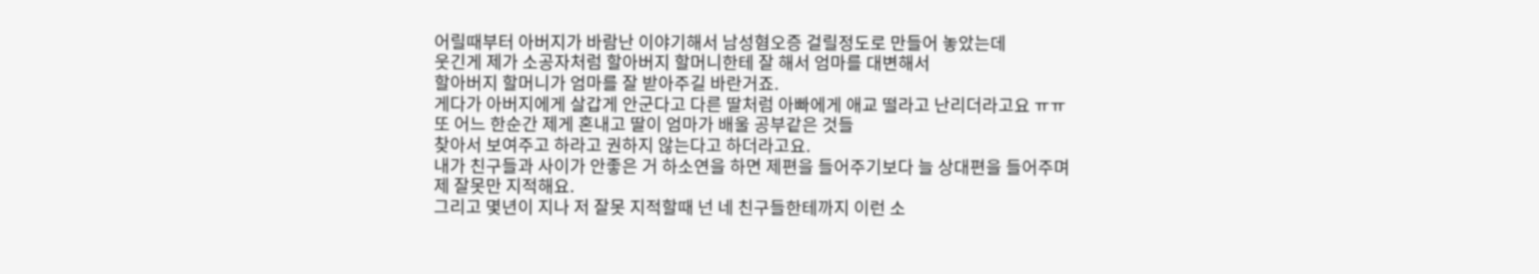어릴때부터 아버지가 바람난 이야기해서 남성혐오증 걸릴정도로 만들어 놓았는데
웃긴게 제가 소공자처럼 할아버지 할머니한테 잘 해서 엄마를 대변해서
할아버지 할머니가 엄마를 잘 받아주길 바란거죠.
게다가 아버지에게 살갑게 안군다고 다른 딸처럼 아빠에게 애교 떨라고 난리더라고요 ㅠㅠ
또 어느 한순간 제게 혼내고 딸이 엄마가 배울 공부같은 것들
찾아서 보여주고 하라고 권하지 않는다고 하더라고요.
내가 친구들과 사이가 안좋은 거 하소연을 하면 제편을 들어주기보다 늘 상대편을 들어주며
제 잘못만 지적해요.
그리고 몇년이 지나 저 잘못 지적할때 넌 네 친구들한테까지 이런 소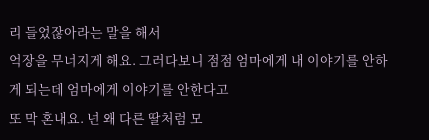리 들었잖아라는 말을 해서
억장을 무너지게 해요. 그러다보니 점점 엄마에게 내 이야기를 안하게 되는데 엄마에게 이야기를 안한다고
또 막 혼내요. 넌 왜 다른 딸처럼 모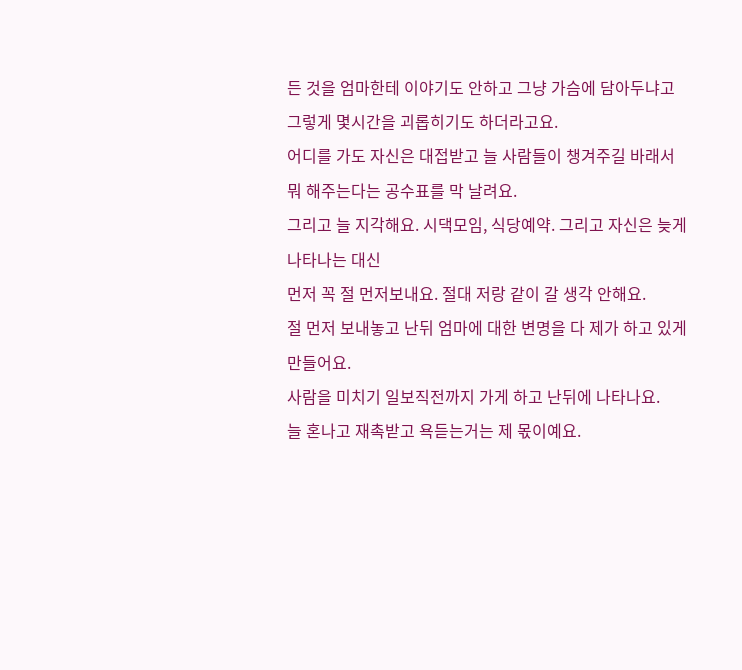든 것을 엄마한테 이야기도 안하고 그냥 가슴에 담아두냐고
그렇게 몇시간을 괴롭히기도 하더라고요.
어디를 가도 자신은 대접받고 늘 사람들이 챙겨주길 바래서 뭐 해주는다는 공수표를 막 날려요.
그리고 늘 지각해요. 시댁모임, 식당예약. 그리고 자신은 늦게 나타나는 대신
먼저 꼭 절 먼저보내요. 절대 저랑 같이 갈 생각 안해요.
절 먼저 보내놓고 난뒤 엄마에 대한 변명을 다 제가 하고 있게 만들어요.
사람을 미치기 일보직전까지 가게 하고 난뒤에 나타나요.
늘 혼나고 재촉받고 욕듣는거는 제 몫이예요.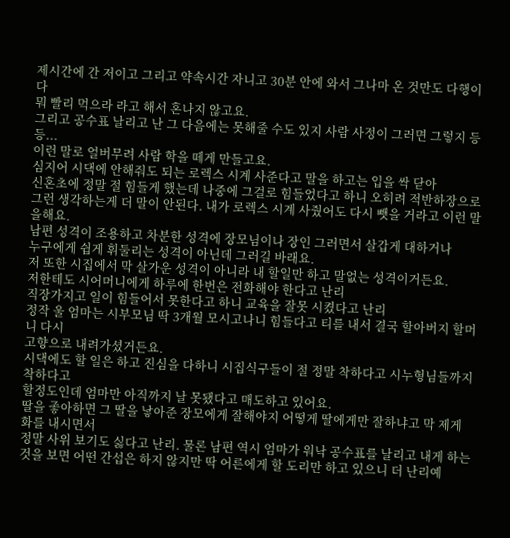제시간에 간 저이고 그리고 약속시간 자니고 30분 안에 와서 그나마 온 것만도 다행이다
뭐 빨리 먹으라 라고 해서 혼나지 않고요.
그리고 공수표 날리고 난 그 다음에는 못해줄 수도 있지 사람 사정이 그러면 그렇지 등등...
이런 말로 얼버무려 사람 학을 떼게 만들고요.
심지어 시댁에 안해줘도 되는 로렉스 시계 사준다고 말을 하고는 입을 싹 닫아
신혼초에 정말 절 힘들게 했는데 나중에 그걸로 힘들었다고 하니 오히려 적반하장으로
그런 생각하는게 더 말이 안된다. 내가 로렉스 시계 사줬어도 다시 뺏을 거라고 이런 말을해요.
남편 성격이 조용하고 차분한 성격에 장모님이나 장인 그러면서 살갑게 대하거나
누구에게 쉽게 휘둘리는 성격이 아닌데 그러길 바래요.
저 또한 시집에서 막 살가운 성격이 아니라 내 할일만 하고 말없는 성격이거든요.
저한테도 시어머니에게 하루에 한번은 전화해야 한다고 난리
직장가지고 일이 힘들어서 못한다고 하니 교육을 잘못 시켰다고 난리
정작 울 엄마는 시부모님 딱 3개월 모시고나니 힘들다고 티를 내서 결국 할아버지 할머니 다시
고향으로 내려가셨거든요.
시댁에도 할 일은 하고 진심을 다하니 시집식구들이 절 정말 착하다고 시누형님들까지 착하다고
할정도인데 엄마만 아직까지 날 못됐다고 매도하고 있어요.
딸을 좋아하면 그 딸을 낳아준 장모에게 잘해야지 어떻게 딸에게만 잘하냐고 막 제게 화를 내시면서
정말 사위 보기도 싫다고 난리. 물론 남편 역시 엄마가 워낙 공수표를 날리고 내게 하는
것을 보면 어떤 간섭은 하지 않지만 딱 어른에게 할 도리만 하고 있으니 더 난리예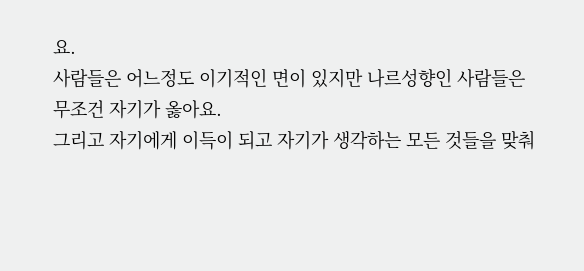요.
사람들은 어느정도 이기적인 면이 있지만 나르성향인 사람들은 무조건 자기가 옳아요.
그리고 자기에게 이득이 되고 자기가 생각하는 모든 것들을 맞춰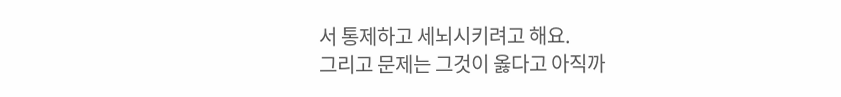서 통제하고 세뇌시키려고 해요.
그리고 문제는 그것이 옳다고 아직까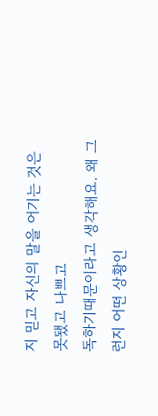지 믿고 자신의 말을 어기는 것은 못됐고 나쁘고
독하기때문이라고 생각해요. 왜 그런지 어떤 상황인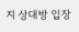지 상대방 입장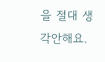을 절대 생각안해요.